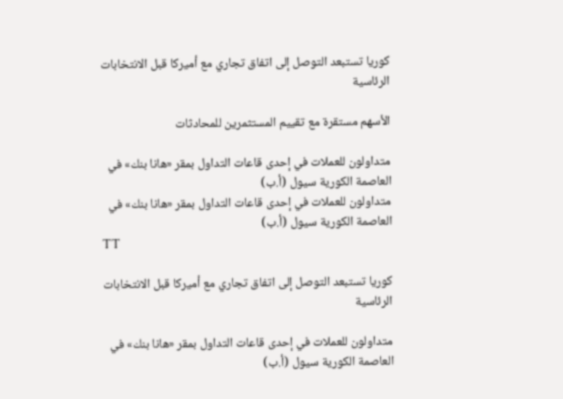كوريا تستبعد التوصل إلى اتفاق تجاري مع أميركا قبل الانتخابات الرئاسية

الأسهم مستقرة مع تقييم المستثمرين للمحادثات

متداولون للعملات في إحدى قاعات التداول بمقر «هانا بنك» في العاصمة الكورية سيول (أ.ب)
متداولون للعملات في إحدى قاعات التداول بمقر «هانا بنك» في العاصمة الكورية سيول (أ.ب)
TT

كوريا تستبعد التوصل إلى اتفاق تجاري مع أميركا قبل الانتخابات الرئاسية

متداولون للعملات في إحدى قاعات التداول بمقر «هانا بنك» في العاصمة الكورية سيول (أ.ب)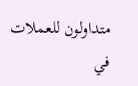متداولون للعملات في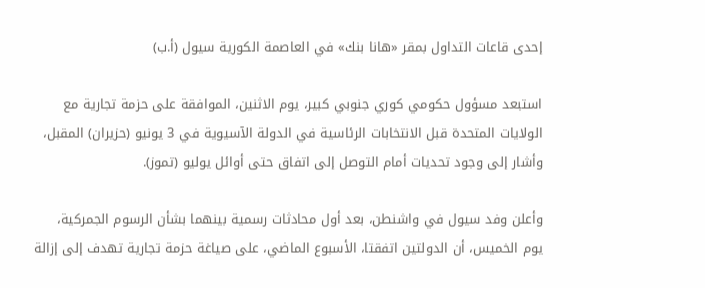إحدى قاعات التداول بمقر «هانا بنك» في العاصمة الكورية سيول (أ.ب)

استبعد مسؤول حكومي كوري جنوبي كبير، يوم الاثنين، الموافقة على حزمة تجارية مع الولايات المتحدة قبل الانتخابات الرئاسية في الدولة الآسيوية في 3 يونيو (حزيران) المقبل، وأشار إلى وجود تحديات أمام التوصل إلى اتفاق حتى أوائل يوليو (تموز).

وأعلن وفد سيول في واشنطن، بعد أول محادثات رسمية بينهما بشأن الرسوم الجمركية، يوم الخميس، أن الدولتين اتفقتا، الأسبوع الماضي، على صياغة حزمة تجارية تهدف إلى إزالة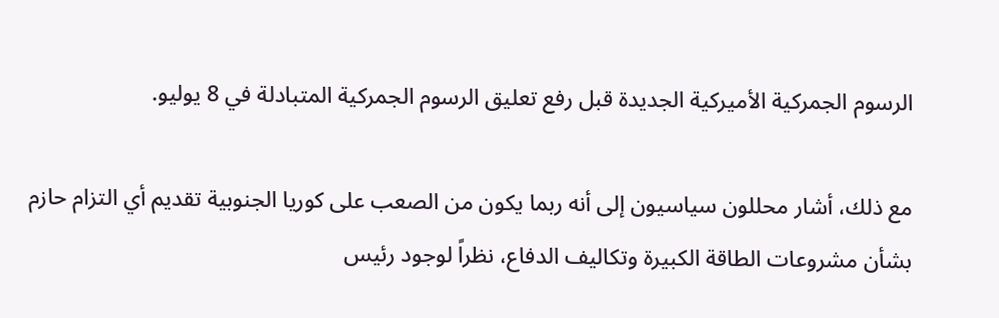الرسوم الجمركية الأميركية الجديدة قبل رفع تعليق الرسوم الجمركية المتبادلة في 8 يوليو.

مع ذلك، أشار محللون سياسيون إلى أنه ربما يكون من الصعب على كوريا الجنوبية تقديم أي التزام حازم بشأن مشروعات الطاقة الكبيرة وتكاليف الدفاع، نظراً لوجود رئيس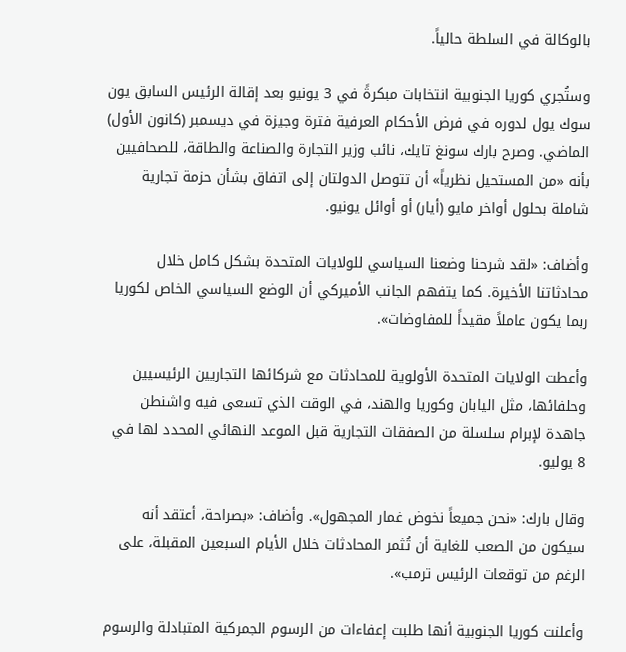بالوكالة في السلطة حالياً.

وستُجري كوريا الجنوبية انتخابات مبكرةً في 3 يونيو بعد إقالة الرئيس السابق يون سوك يول لدوره في فرض الأحكام العرفية فترة وجيزة في ديسمبر (كانون الأول) الماضي. وصرح بارك سونغ تايك، نائب وزير التجارة والصناعة والطاقة، للصحافيين بأنه «من المستحيل نظرياً» أن تتوصل الدولتان إلى اتفاق بشأن حزمة تجارية شاملة بحلول أواخر مايو (أيار) أو أوائل يونيو.

وأضاف: «لقد شرحنا وضعنا السياسي للولايات المتحدة بشكل كامل خلال محادثاتنا الأخيرة. كما يتفهم الجانب الأميركي أن الوضع السياسي الخاص لكوريا ربما يكون عاملاً مقيداً للمفاوضات».

وأعطت الولايات المتحدة الأولوية للمحادثات مع شركائها التجاريين الرئيسيين وحلفائها، مثل اليابان وكوريا والهند، في الوقت الذي تسعى فيه واشنطن جاهدة لإبرام سلسلة من الصفقات التجارية قبل الموعد النهائي المحدد لها في 8 يوليو.

وقال بارك: «نحن جميعاً نخوض غمار المجهول». وأضاف: «بصراحة، أعتقد أنه سيكون من الصعب للغاية أن تُثمر المحادثات خلال الأيام السبعين المقبلة، على الرغم من توقعات الرئيس ترمب».

وأعلنت كوريا الجنوبية أنها طلبت إعفاءات من الرسوم الجمركية المتبادلة والرسوم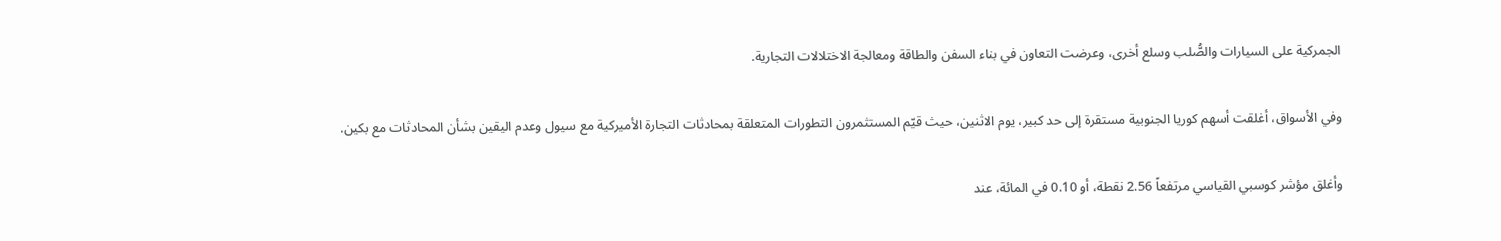الجمركية على السيارات والصُّلب وسلع أخرى، وعرضت التعاون في بناء السفن والطاقة ومعالجة الاختلالات التجارية.

وفي الأسواق، أغلقت أسهم كوريا الجنوبية مستقرة إلى حد كبير، يوم الاثنين، حيث قيّم المستثمرون التطورات المتعلقة بمحادثات التجارة الأميركية مع سيول وعدم اليقين بشأن المحادثات مع بكين.

وأغلق مؤشر كوسبي القياسي مرتفعاً 2.56 نقطة، أو 0.10 في المائة، عند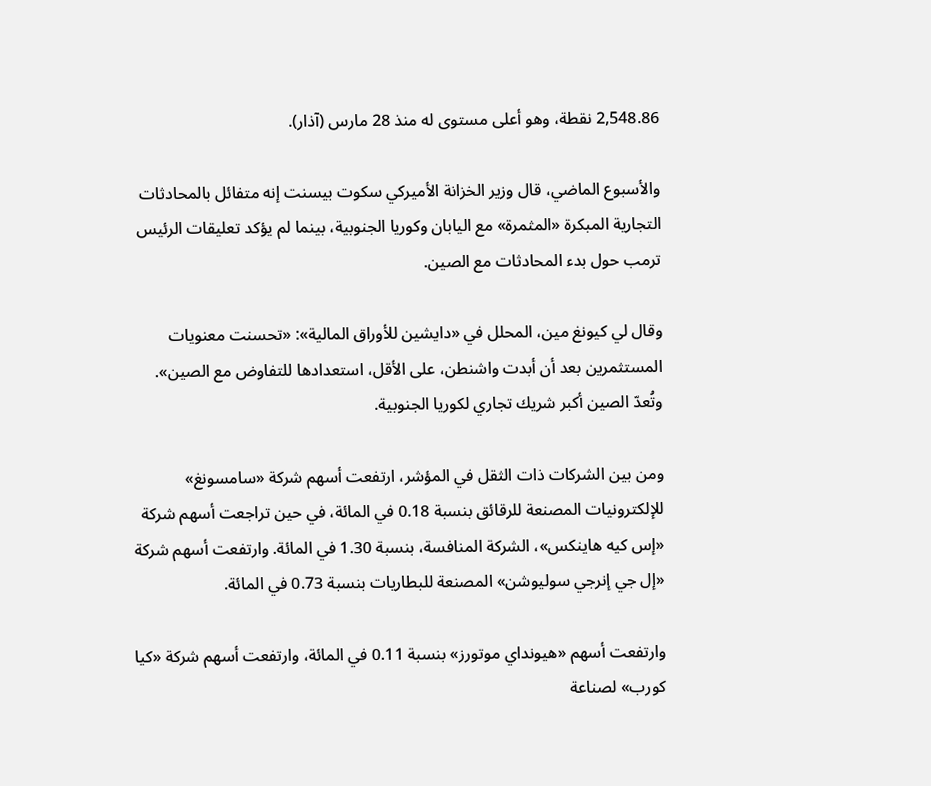2,548.86 نقطة، وهو أعلى مستوى له منذ 28 مارس (آذار).

والأسبوع الماضي، قال وزير الخزانة الأميركي سكوت بيسنت إنه متفائل بالمحادثات التجارية المبكرة «المثمرة» مع اليابان وكوريا الجنوبية، بينما لم يؤكد تعليقات الرئيس ترمب حول بدء المحادثات مع الصين.

وقال لي كيونغ مين، المحلل في «دايشين للأوراق المالية»: «تحسنت معنويات المستثمرين بعد أن أبدت واشنطن، على الأقل، استعدادها للتفاوض مع الصين». وتُعدّ الصين أكبر شريك تجاري لكوريا الجنوبية.

ومن بين الشركات ذات الثقل في المؤشر، ارتفعت أسهم شركة «سامسونغ» للإلكترونيات المصنعة للرقائق بنسبة 0.18 في المائة، في حين تراجعت أسهم شركة «إس كيه هاينكس»، الشركة المنافسة، بنسبة 1.30 في المائة. وارتفعت أسهم شركة «إل جي إنرجي سوليوشن» المصنعة للبطاريات بنسبة 0.73 في المائة.

وارتفعت أسهم «هيونداي موتورز» بنسبة 0.11 في المائة، وارتفعت أسهم شركة «كيا كورب» لصناعة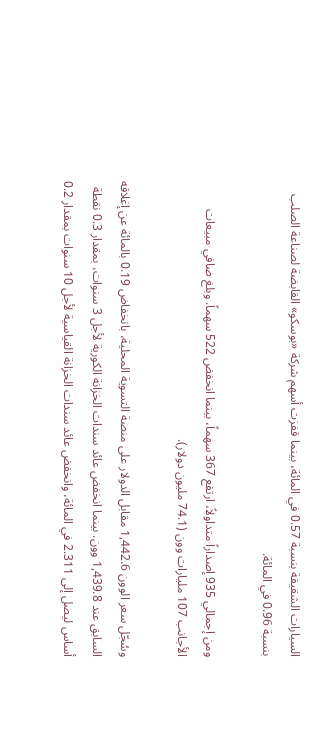السيارات الشقيقة بنسبة 0.57 في المائة، بينما قفزت أسهم شركة «بوسكو» القابضة لصناعة الصلب بنسبة 0.96 في المائة.

ومن إجمالي 935 إصداراً متداولاً، ارتفع 367 سهماً، بينما انخفض 522 سهماً. وبلغ صافي مبيعات الأجانب 107 مليارات وون (74.1 مليون دولار).

وسُجّل سعر الوون 1,442.6 مقابل الدولار على منصة التسوية المحلية، بانخفاض 0.19 بالمائة عن إغلاقه السابق عند 1,439.8 وون. بينما انخفض عائد سندات الخزانة الكورية لأجل 3 سنوات، بمقدار 0.3 نقطة أساس ليصل إلى 2.311 في المائة، وانخفض عائد سندات الخزانة القياسية لأجل 10 سنوات بمقدار 0.2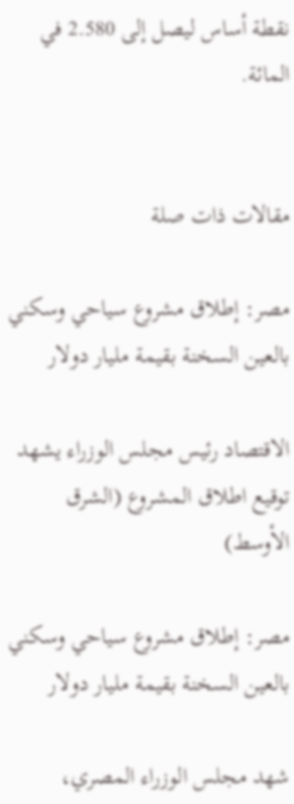نقطة أساس ليصل إلى 2.580 في المائة.


مقالات ذات صلة

مصر: إطلاق مشروع سياحي وسكني بالعين السخنة بقيمة مليار دولار

الاقتصاد رئيس مجلس الوزراء يشهد توقيع اطلاق المشروع (الشرق الأوسط)

مصر: إطلاق مشروع سياحي وسكني بالعين السخنة بقيمة مليار دولار

شهد مجلس الوزراء المصري،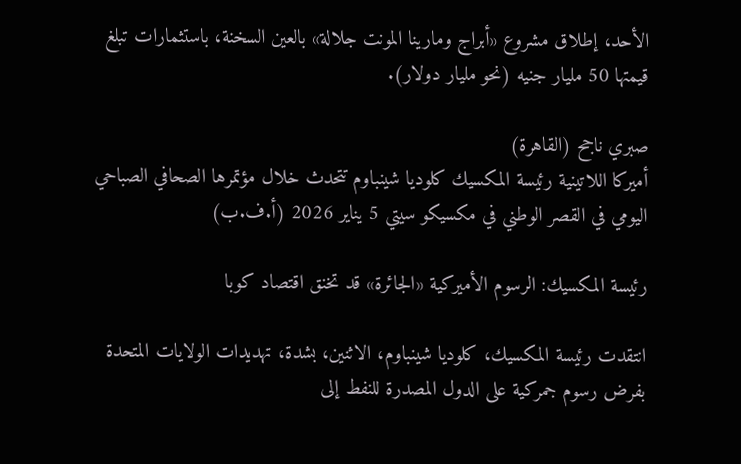الأحد، إطلاق مشروع «أبراج ومارينا المونت جلالة» بالعين السخنة، باستثمارات تبلغ قيمتها 50 مليار جنيه (نحو مليار دولار).

صبري ناجح (القاهرة)
أميركا اللاتينية رئيسة المكسيك كلوديا شينباوم تتحدث خلال مؤتمرها الصحافي الصباحي اليومي في القصر الوطني في مكسيكو سيتي 5 يناير 2026 (أ.ف.ب)

رئيسة المكسيك: الرسوم الأميركية «الجائرة» قد تخنق اقتصاد كوبا

انتقدت رئيسة المكسيك، كلوديا شينباوم، الاثنين، بشدة، تهديدات الولايات المتحدة بفرض رسوم جمركية على الدول المصدرة للنفط إلى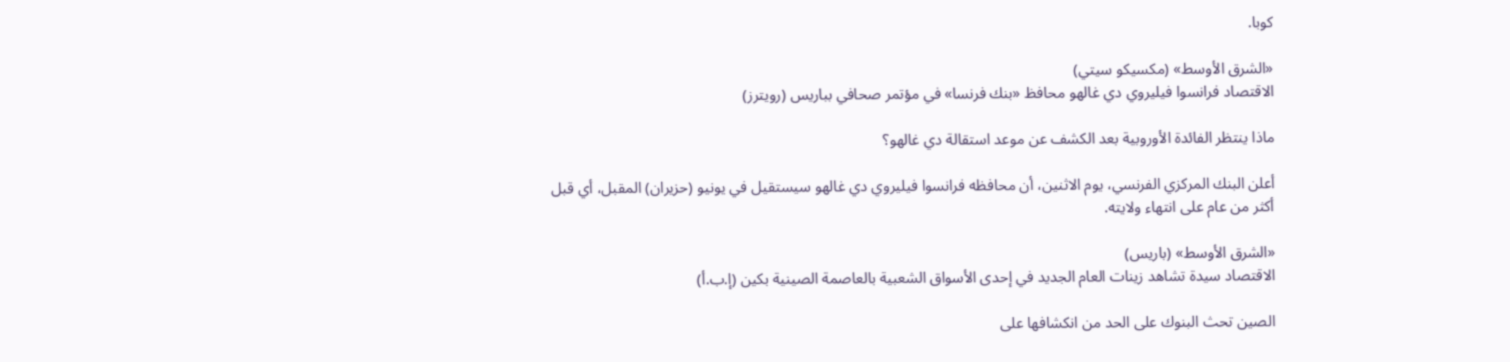كوبا.

«الشرق الأوسط» (مكسيكو سيتي)
الاقتصاد فرانسوا فيليروي دي غالهو محافظ «بنك فرنسا» في مؤتمر صحافي بباريس (رويترز)

ماذا ينتظر الفائدة الأوروبية بعد الكشف عن موعد استقالة دي غالهو؟

أعلن البنك المركزي الفرنسي، يوم الاثنين، أن محافظه فرانسوا فيليروي دي غالهو سيستقيل في يونيو (حزيران) المقبل، أي قبل أكثر من عام على انتهاء ولايته.

«الشرق الأوسط» (باريس)
الاقتصاد سيدة تشاهد زينات العام الجديد في إحدى الأسواق الشعبية بالعاصمة الصينية بكين (إ.ب.أ)

الصين تحث البنوك على الحد من انكشافها على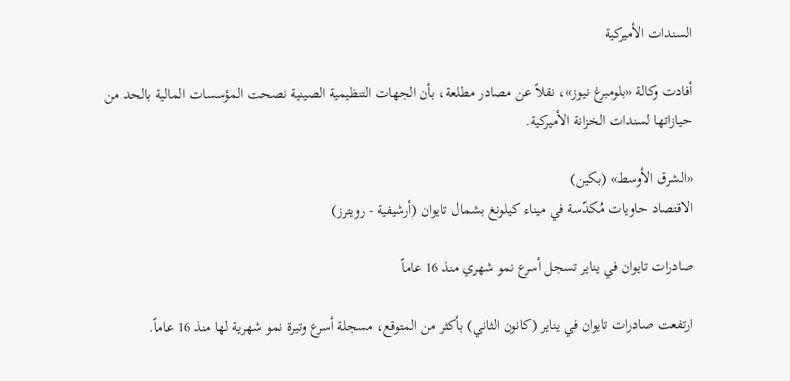السندات الأميركية

أفادت وكالة «بلومبرغ نيوز»، نقلاً عن مصادر مطلعة، بأن الجهات التنظيمية الصينية نصحت المؤسسات المالية بالحد من حيازاتها لسندات الخزانة الأميركية.

«الشرق الأوسط» (بكين)
الاقتصاد حاويات مُكدّسة في ميناء كيلونغ بشمال تايوان (أرشيفية - رويترز)

صادرات تايوان في يناير تسجل أسرع نمو شهري منذ 16 عاماً

ارتفعت صادرات تايوان في يناير (كانون الثاني) بأكثر من المتوقع، مسجلة أسرع وتيرة نمو شهرية لها منذ 16 عاماً.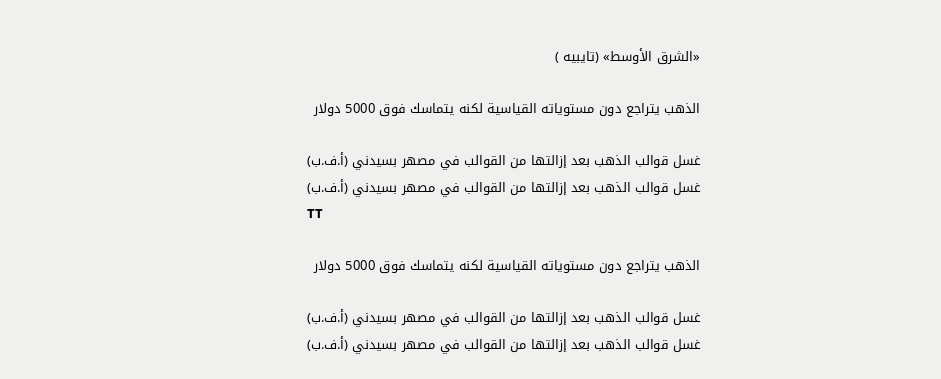«الشرق الأوسط» (تايبيه )

الذهب يتراجع دون مستوياته القياسية لكنه يتماسك فوق 5000 دولار

غسل قوالب الذهب بعد إزالتها من القوالب في مصهر بسيدني (أ.ف.ب)
غسل قوالب الذهب بعد إزالتها من القوالب في مصهر بسيدني (أ.ف.ب)
TT

الذهب يتراجع دون مستوياته القياسية لكنه يتماسك فوق 5000 دولار

غسل قوالب الذهب بعد إزالتها من القوالب في مصهر بسيدني (أ.ف.ب)
غسل قوالب الذهب بعد إزالتها من القوالب في مصهر بسيدني (أ.ف.ب)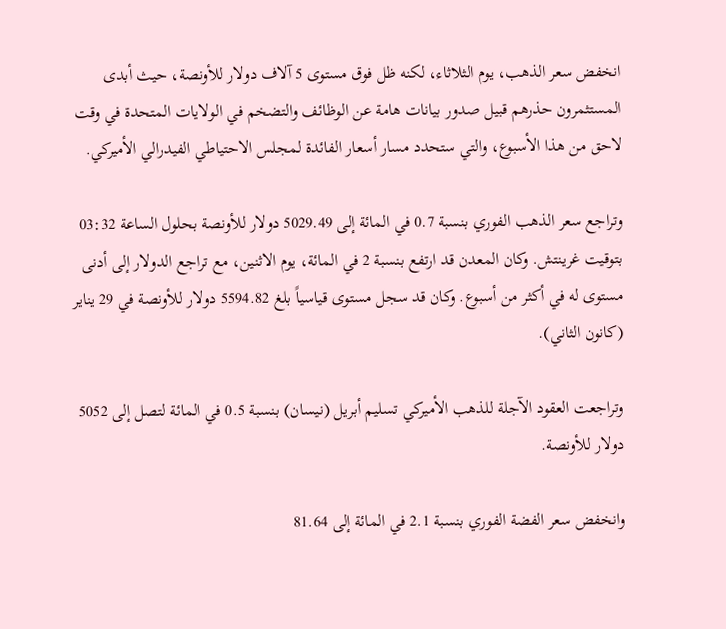انخفض سعر الذهب، يوم الثلاثاء، لكنه ظل فوق مستوى 5 آلاف دولار للأونصة، حيث أبدى المستثمرون حذرهم قبيل صدور بيانات هامة عن الوظائف والتضخم في الولايات المتحدة في وقت لاحق من هذا الأسبوع، والتي ستحدد مسار أسعار الفائدة لمجلس الاحتياطي الفيدرالي الأميركي.

وتراجع سعر الذهب الفوري بنسبة 0.7 في المائة إلى 5029.49 دولار للأونصة بحلول الساعة 03:32 بتوقيت غرينتش. وكان المعدن قد ارتفع بنسبة 2 في المائة، يوم الاثنين، مع تراجع الدولار إلى أدنى مستوى له في أكثر من أسبوع. وكان قد سجل مستوى قياسياً بلغ 5594.82 دولار للأونصة في 29 يناير (كانون الثاني).

وتراجعت العقود الآجلة للذهب الأميركي تسليم أبريل (نيسان) بنسبة 0.5 في المائة لتصل إلى 5052 دولار للأونصة.

وانخفض سعر الفضة الفوري بنسبة 2.1 في المائة إلى 81.64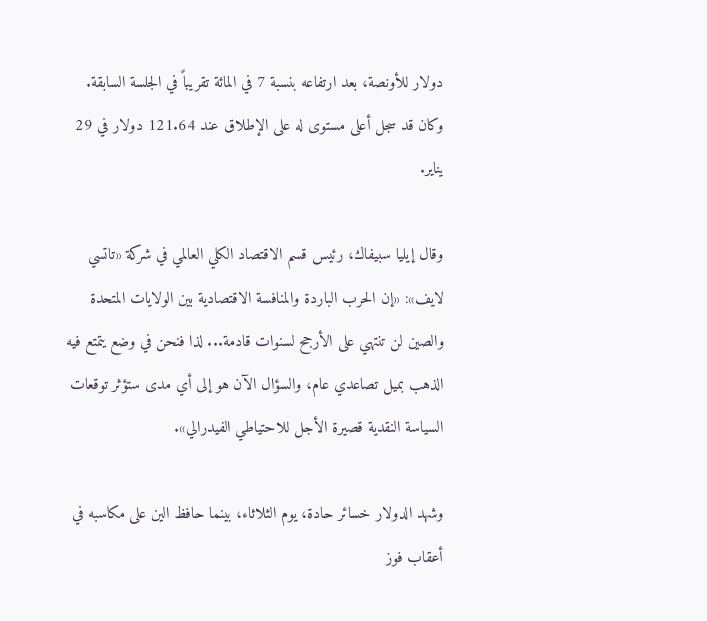دولار للأونصة، بعد ارتفاعه بنسبة 7 في المائة تقريباً في الجلسة السابقة. وكان قد سجل أعلى مستوى له على الإطلاق عند 121.64 دولار في 29 يناير.

وقال إيليا سبيفاك، رئيس قسم الاقتصاد الكلي العالمي في شركة «تاتسي لايف»: «إن الحرب الباردة والمنافسة الاقتصادية بين الولايات المتحدة والصين لن تنتهي على الأرجح لسنوات قادمة... لذا فنحن في وضع يتمتع فيه الذهب بميل تصاعدي عام، والسؤال الآن هو إلى أي مدى ستؤثر توقعات السياسة النقدية قصيرة الأجل للاحتياطي الفيدرالي».

وشهد الدولار خسائر حادة، يوم الثلاثاء، بينما حافظ الين على مكاسبه في أعقاب فوز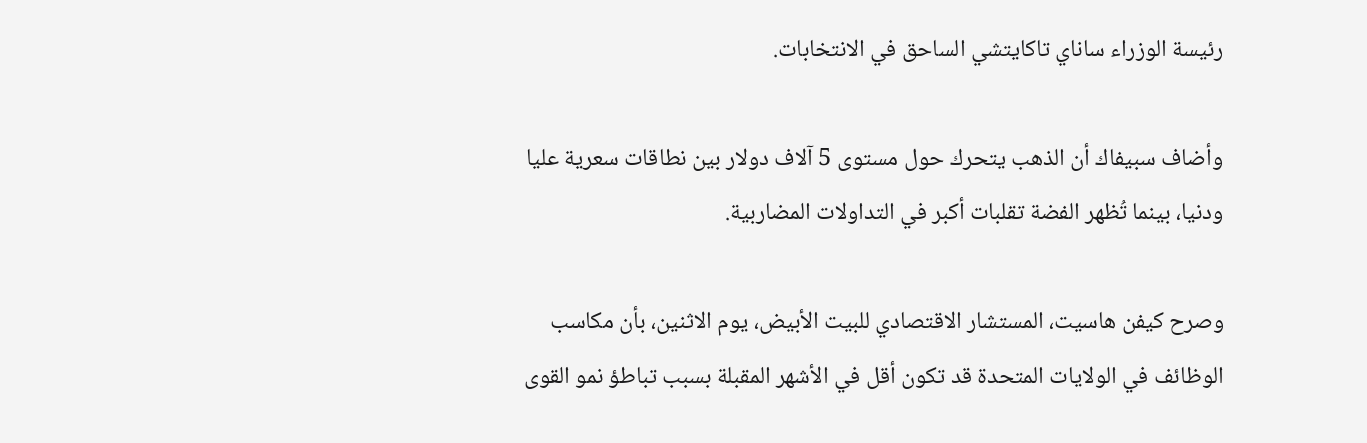رئيسة الوزراء ساناي تاكايتشي الساحق في الانتخابات.

وأضاف سبيفاك أن الذهب يتحرك حول مستوى 5 آلاف دولار بين نطاقات سعرية عليا ودنيا، بينما تُظهر الفضة تقلبات أكبر في التداولات المضاربية.

وصرح كيفن هاسيت، المستشار الاقتصادي للبيت الأبيض، يوم الاثنين، بأن مكاسب الوظائف في الولايات المتحدة قد تكون أقل في الأشهر المقبلة بسبب تباطؤ نمو القوى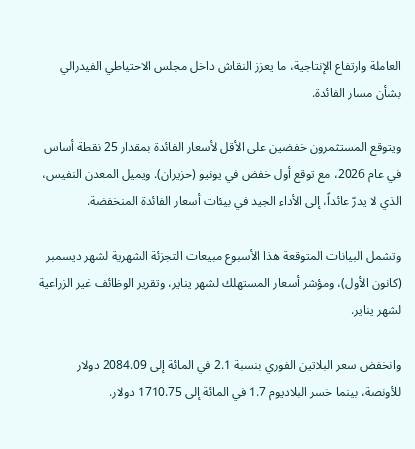العاملة وارتفاع الإنتاجية، ما يعزز النقاش داخل مجلس الاحتياطي الفيدرالي بشأن مسار الفائدة.

ويتوقع المستثمرون خفضين على الأقل لأسعار الفائدة بمقدار 25 نقطة أساس في عام 2026، مع توقع أول خفض في يونيو (حزيران). ويميل المعدن النفيس، الذي لا يدرّ عائداً، إلى الأداء الجيد في بيئات أسعار الفائدة المنخفضة.

وتشمل البيانات المتوقعة هذا الأسبوع مبيعات التجزئة الشهرية لشهر ديسمبر (كانون الأول)، ومؤشر أسعار المستهلك لشهر يناير، وتقرير الوظائف غير الزراعية لشهر يناير.

وانخفض سعر البلاتين الفوري بنسبة 2.1 في المائة إلى 2084.09 دولار للأونصة، بينما خسر البلاديوم 1.7 في المائة إلى 1710.75 دولار.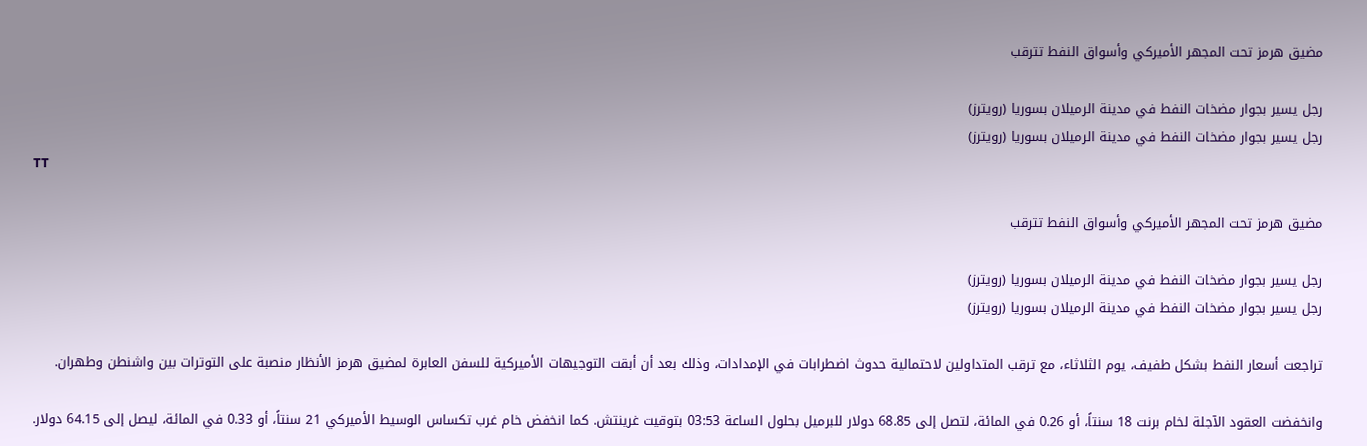مضيق هرمز تحت المجهر الأميركي وأسواق النفط تترقب

رجل يسير بجوار مضخات النفط في مدينة الرميلان بسوريا (رويترز)
رجل يسير بجوار مضخات النفط في مدينة الرميلان بسوريا (رويترز)
TT

مضيق هرمز تحت المجهر الأميركي وأسواق النفط تترقب

رجل يسير بجوار مضخات النفط في مدينة الرميلان بسوريا (رويترز)
رجل يسير بجوار مضخات النفط في مدينة الرميلان بسوريا (رويترز)

تراجعت أسعار النفط بشكل طفيف، يوم الثلاثاء، مع ترقب المتداولين لاحتمالية حدوث اضطرابات في الإمدادات، وذلك بعد أن أبقت التوجيهات الأميركية للسفن العابرة لمضيق هرمز الأنظار منصبة على التوترات بين واشنطن وطهران.

وانخفضت العقود الآجلة لخام برنت 18 سنتاً، أو 0.26 في المائة، لتصل إلى 68.85 دولار للبرميل بحلول الساعة 03:53 بتوقيت غرينتش. كما انخفض خام غرب تكساس الوسيط الأميركي 21 سنتاً، أو 0.33 في المائة، ليصل إلى 64.15 دولار.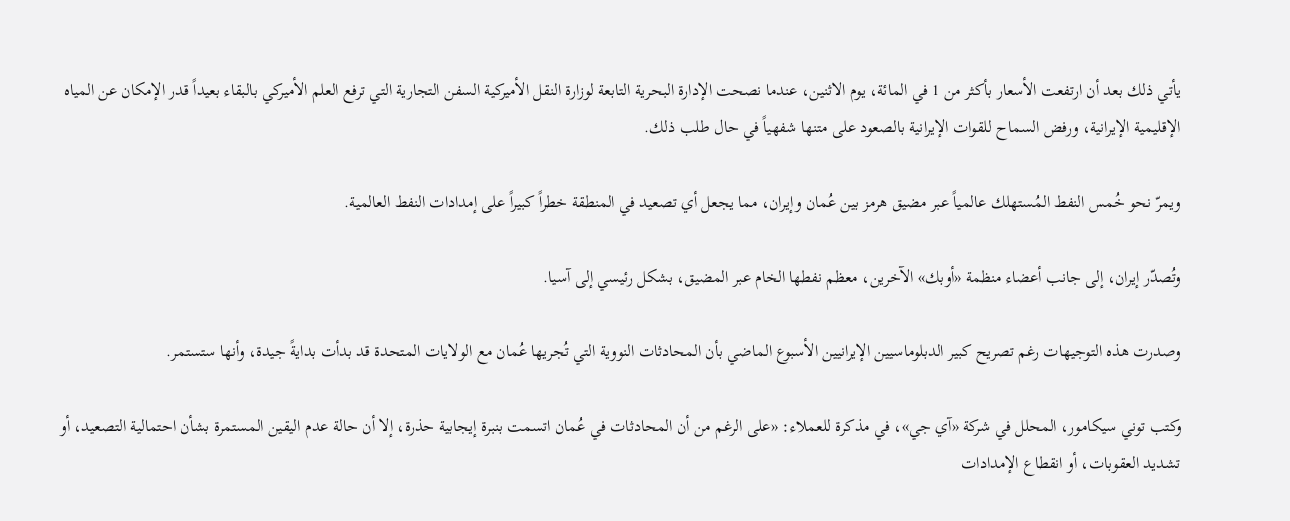يأتي ذلك بعد أن ارتفعت الأسعار بأكثر من 1 في المائة، يوم الاثنين، عندما نصحت الإدارة البحرية التابعة لوزارة النقل الأميركية السفن التجارية التي ترفع العلم الأميركي بالبقاء بعيداً قدر الإمكان عن المياه الإقليمية الإيرانية، ورفض السماح للقوات الإيرانية بالصعود على متنها شفهياً في حال طلب ذلك.

ويمرّ نحو خُمس النفط المُستهلك عالمياً عبر مضيق هرمز بين عُمان وإيران، مما يجعل أي تصعيد في المنطقة خطراً كبيراً على إمدادات النفط العالمية.

وتُصدّر إيران، إلى جانب أعضاء منظمة «أوبك» الآخرين، معظم نفطها الخام عبر المضيق، بشكل رئيسي إلى آسيا.

وصدرت هذه التوجيهات رغم تصريح كبير الدبلوماسيين الإيرانيين الأسبوع الماضي بأن المحادثات النووية التي تُجريها عُمان مع الولايات المتحدة قد بدأت بدايةً جيدة، وأنها ستستمر.

وكتب توني سيكامور، المحلل في شركة «آي جي»، في مذكرة للعملاء: «على الرغم من أن المحادثات في عُمان اتسمت بنبرة إيجابية حذرة، إلا أن حالة عدم اليقين المستمرة بشأن احتمالية التصعيد، أو تشديد العقوبات، أو انقطاع الإمدادات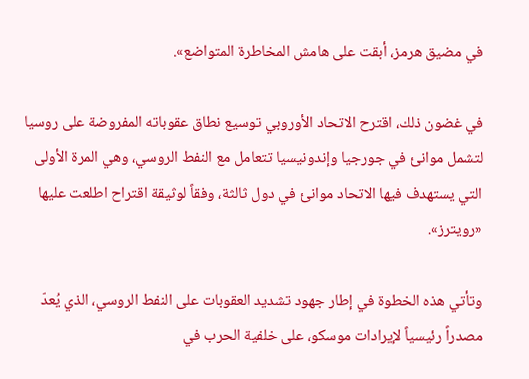في مضيق هرمز، أبقت على هامش المخاطرة المتواضع».

في غضون ذلك، اقترح الاتحاد الأوروبي توسيع نطاق عقوباته المفروضة على روسيا لتشمل موانئ في جورجيا وإندونيسيا تتعامل مع النفط الروسي، وهي المرة الأولى التي يستهدف فيها الاتحاد موانئ في دول ثالثة، وفقاً لوثيقة اقتراح اطلعت عليها «رويترز».

وتأتي هذه الخطوة في إطار جهود تشديد العقوبات على النفط الروسي، الذي يُعدّ مصدراً رئيسياً لإيرادات موسكو، على خلفية الحرب في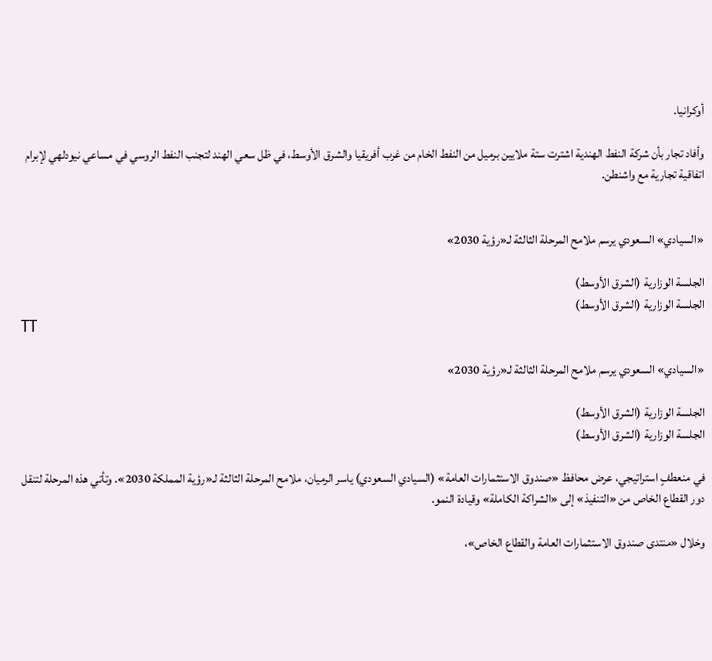أوكرانيا.

وأفاد تجار بأن شركة النفط الهندية اشترت ستة ملايين برميل من النفط الخام من غرب أفريقيا والشرق الأوسط، في ظل سعي الهند لتجنب النفط الروسي في مساعي نيودلهي لإبرام اتفاقية تجارية مع واشنطن.


«السيادي» السعودي يرسم ملامح المرحلة الثالثة لـ«رؤية 2030»

الجلسة الوزارية (الشرق الأوسط)
الجلسة الوزارية (الشرق الأوسط)
TT

«السيادي» السعودي يرسم ملامح المرحلة الثالثة لـ«رؤية 2030»

الجلسة الوزارية (الشرق الأوسط)
الجلسة الوزارية (الشرق الأوسط)

في منعطفٍ استراتيجي، عرض محافظ «صندوق الاستثمارات العامة» (السيادي السعودي) ياسر الرميان، ملامح المرحلة الثالثة لـ«رؤية المملكة 2030». وتأتي هذه المرحلة لتنقل دور القطاع الخاص من «التنفيذ» إلى «الشراكة الكاملة» وقيادة النمو.

وخلال «منتدى صندوق الاستثمارات العامة والقطاع الخاص»،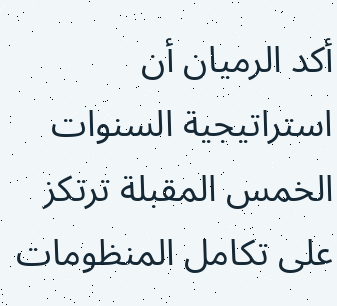أكد الرميان أن استراتيجية السنوات الخمس المقبلة ترتكز على تكامل المنظومات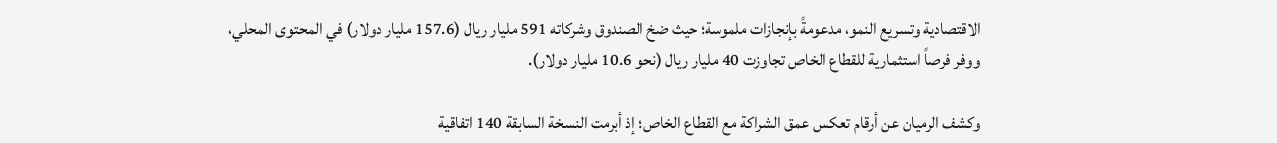الاقتصادية وتسريع النمو، مدعومةً بإنجازات ملموسة؛ حيث ضخ الصندوق وشركاته 591 مليار ريال (157.6 مليار دولار) في المحتوى المحلي، ووفر فرصاً استثمارية للقطاع الخاص تجاوزت 40 مليار ريال (نحو 10.6 مليار دولار).

وكشف الرميان عن أرقام تعكس عمق الشراكة مع القطاع الخاص؛ إذ أبرمت النسخة السابقة 140 اتفاقية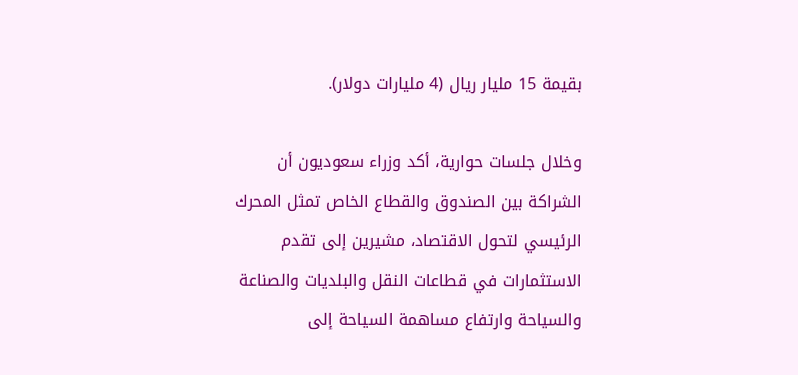بقيمة 15 مليار ريال (4 مليارات دولار).

وخلال جلسات حوارية، أكد وزراء سعوديون أن الشراكة بين الصندوق والقطاع الخاص تمثل المحرك الرئيسي لتحول الاقتصاد، مشيرين إلى تقدم الاستثمارات في قطاعات النقل والبلديات والصناعة والسياحة وارتفاع مساهمة السياحة إلى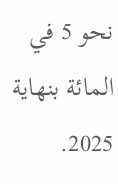نحو 5 في المائة بنهاية 2025.